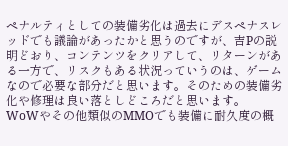ペナルティとしての装備劣化は過去にデスペナスレッドでも議論があったかと思うのですが、吉Pの説明どおり、コンテンツをクリアして、リターンがある一方で、リスクもある状況っていうのは、ゲームなので必要な部分だと思います。そのための装備劣化や修理は良い落としどころだと思います。
WoWやその他類似のMMOでも装備に耐久度の概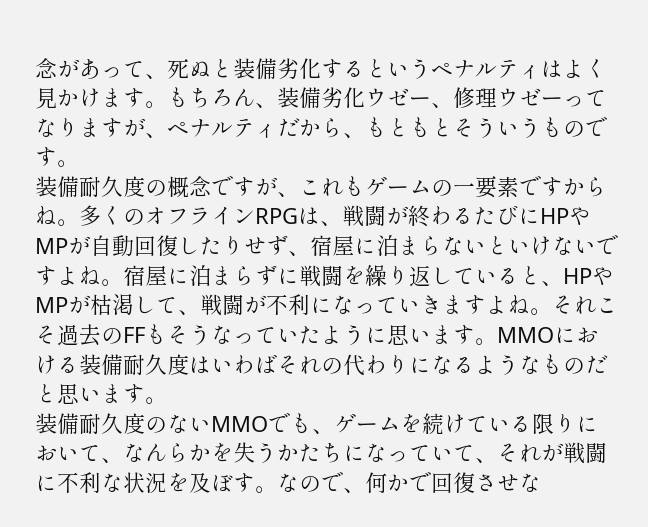念があって、死ぬと装備劣化するというペナルティはよく見かけます。もちろん、装備劣化ウゼー、修理ウゼーってなりますが、ペナルティだから、もともとそういうものです。
装備耐久度の概念ですが、これもゲームの一要素ですからね。多くのオフラインRPGは、戦闘が終わるたびにHPやMPが自動回復したりせず、宿屋に泊まらないといけないですよね。宿屋に泊まらずに戦闘を繰り返していると、HPやMPが枯渇して、戦闘が不利になっていきますよね。それこそ過去のFFもそうなっていたように思います。MMOにおける装備耐久度はいわばそれの代わりになるようなものだと思います。
装備耐久度のないMMOでも、ゲームを続けている限りにおいて、なんらかを失うかたちになっていて、それが戦闘に不利な状況を及ぼす。なので、何かで回復させな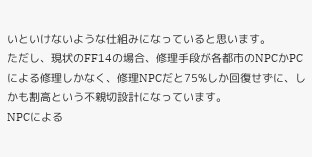いといけないような仕組みになっていると思います。
ただし、現状のFF14の場合、修理手段が各都市のNPCかPCによる修理しかなく、修理NPCだと75%しか回復せずに、しかも割高という不親切設計になっています。
NPCによる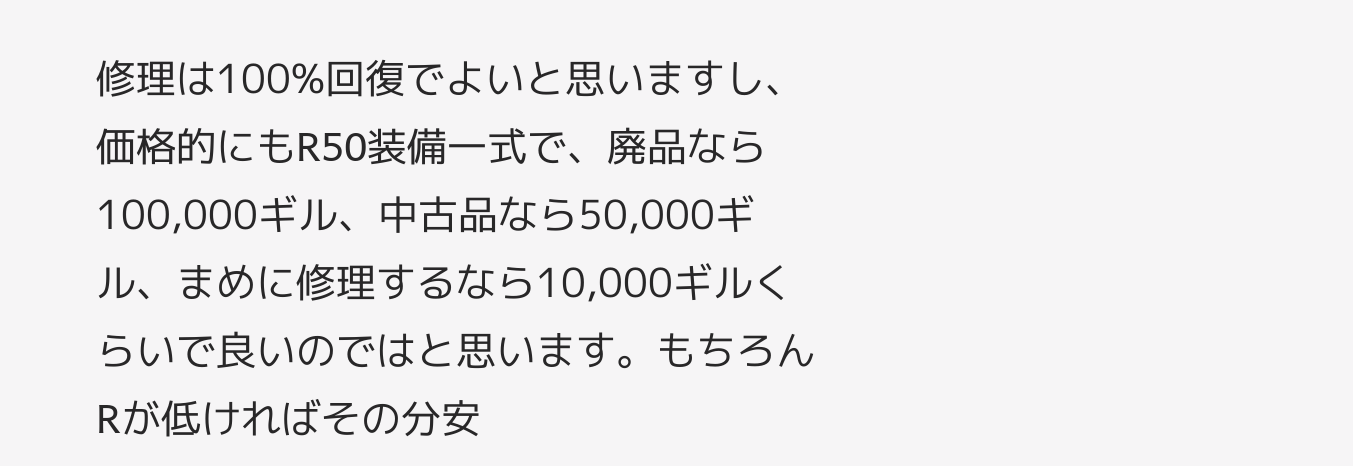修理は100%回復でよいと思いますし、価格的にもR50装備一式で、廃品なら100,000ギル、中古品なら50,000ギル、まめに修理するなら10,000ギルくらいで良いのではと思います。もちろんRが低ければその分安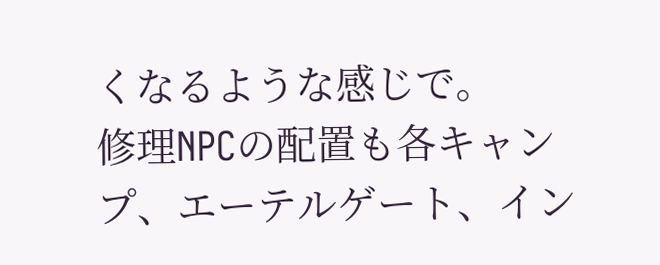くなるような感じで。
修理NPCの配置も各キャンプ、エーテルゲート、イン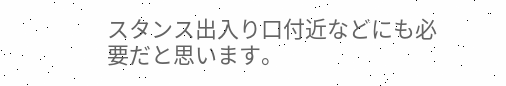スタンス出入り口付近などにも必要だと思います。